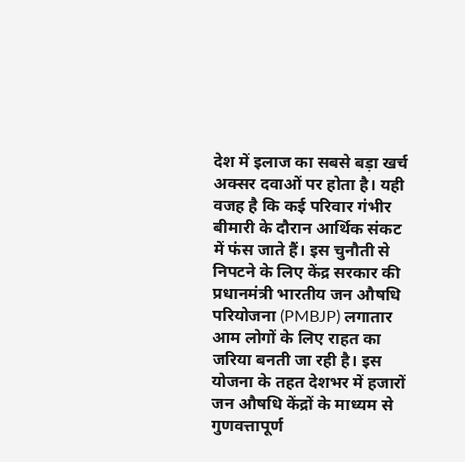देश में इलाज का सबसे बड़ा खर्च अक्सर दवाओं पर होता है। यही वजह है कि कई परिवार गंभीर बीमारी के दौरान आर्थिक संकट में फंस जाते हैं। इस चुनौती से निपटने के लिए केंद्र सरकार की प्रधानमंत्री भारतीय जन औषधि परियोजना (PMBJP) लगातार आम लोगों के लिए राहत का जरिया बनती जा रही है। इस योजना के तहत देशभर में हजारों जन औषधि केंद्रों के माध्यम से गुणवत्तापूर्ण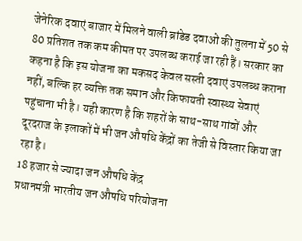जेनेरिक दवाएं बाजार में मिलने वाली ब्रांडेड दवाओं की तुलना में 50 से 80 प्रतिशत तक कम कीमत पर उपलब्ध कराई जा रही हैं। सरकार का कहना है कि इस योजना का मकसद केवल सस्ती दवाएं उपलब्ध कराना नहीं, बल्कि हर व्यक्ति तक समान और किफायती स्वास्थ्य सेवाएं पहुंचाना भी है। यही कारण है कि शहरों के साथ-साथ गांवों और दूरदराज के इलाकों में भी जन औषधि केंद्रों का तेजी से विस्तार किया जा रहा है।
18 हजार से ज्यादा जन औषधि केंद्र
प्रधानमंत्री भारतीय जन औषधि परियोजना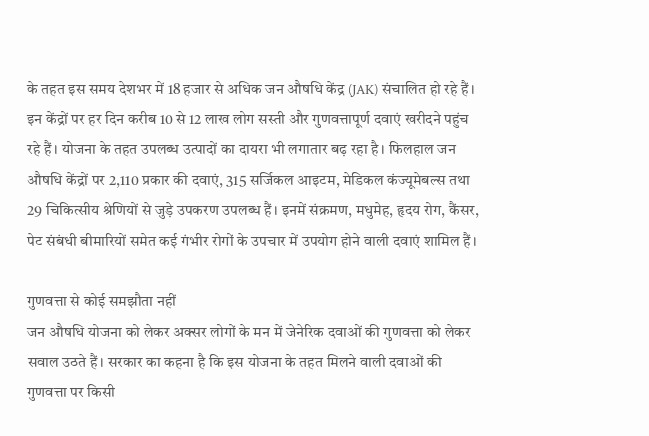के तहत इस समय देशभर में 18 हजार से अधिक जन औषधि केंद्र (JAK) संचालित हो रहे हैं। इन केंद्रों पर हर दिन करीब 10 से 12 लाख लोग सस्ती और गुणवत्तापूर्ण दवाएं खरीदने पहुंच रहे हैं। योजना के तहत उपलब्ध उत्पादों का दायरा भी लगातार बढ़ रहा है। फिलहाल जन औषधि केंद्रों पर 2,110 प्रकार की दवाएं, 315 सर्जिकल आइटम, मेडिकल कंज्यूमेबल्स तथा 29 चिकित्सीय श्रेणियों से जुड़े उपकरण उपलब्ध हैं। इनमें संक्रमण, मधुमेह, हृदय रोग, कैंसर, पेट संबंधी बीमारियों समेत कई गंभीर रोगों के उपचार में उपयोग होने वाली दवाएं शामिल हैं।

गुणवत्ता से कोई समझौता नहीं
जन औषधि योजना को लेकर अक्सर लोगों के मन में जेनेरिक दवाओं की गुणवत्ता को लेकर सवाल उठते हैं। सरकार का कहना है कि इस योजना के तहत मिलने वाली दवाओं की गुणवत्ता पर किसी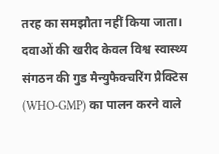तरह का समझौता नहीं किया जाता। दवाओं की खरीद केवल विश्व स्वास्थ्य संगठन की गुड मैन्युफैक्चरिंग प्रैक्टिस (WHO-GMP) का पालन करने वाले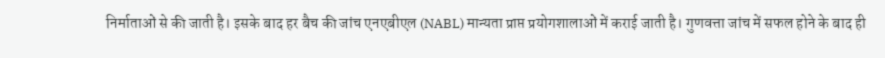निर्माताओं से की जाती है। इसके बाद हर बैच की जांच एनएबीएल (NABL) मान्यता प्राप्त प्रयोगशालाओं में कराई जाती है। गुणवत्ता जांच में सफल होने के बाद ही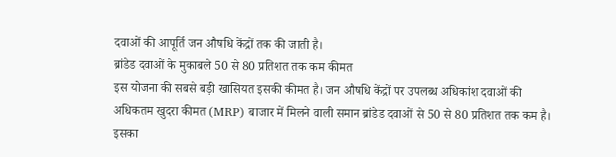दवाओं की आपूर्ति जन औषधि केंद्रों तक की जाती है।
ब्रांडेड दवाओं के मुकाबले 50 से 80 प्रतिशत तक कम कीमत
इस योजना की सबसे बड़ी खासियत इसकी कीमत है। जन औषधि केंद्रों पर उपलब्ध अधिकांश दवाओं की अधिकतम खुदरा कीमत (MRP) बाजार में मिलने वाली समान ब्रांडेड दवाओं से 50 से 80 प्रतिशत तक कम है। इसका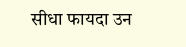सीधा फायदा उन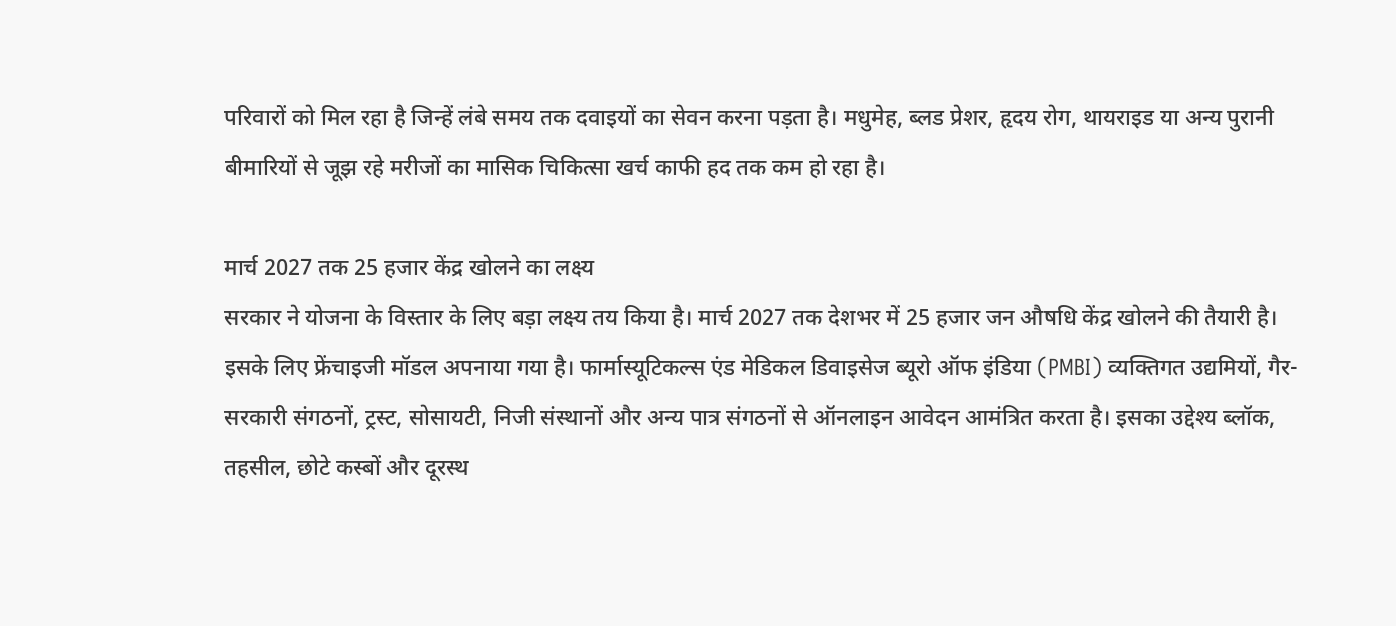परिवारों को मिल रहा है जिन्हें लंबे समय तक दवाइयों का सेवन करना पड़ता है। मधुमेह, ब्लड प्रेशर, हृदय रोग, थायराइड या अन्य पुरानी बीमारियों से जूझ रहे मरीजों का मासिक चिकित्सा खर्च काफी हद तक कम हो रहा है।

मार्च 2027 तक 25 हजार केंद्र खोलने का लक्ष्य
सरकार ने योजना के विस्तार के लिए बड़ा लक्ष्य तय किया है। मार्च 2027 तक देशभर में 25 हजार जन औषधि केंद्र खोलने की तैयारी है। इसके लिए फ्रेंचाइजी मॉडल अपनाया गया है। फार्मास्यूटिकल्स एंड मेडिकल डिवाइसेज ब्यूरो ऑफ इंडिया (PMBI) व्यक्तिगत उद्यमियों, गैर-सरकारी संगठनों, ट्रस्ट, सोसायटी, निजी संस्थानों और अन्य पात्र संगठनों से ऑनलाइन आवेदन आमंत्रित करता है। इसका उद्देश्य ब्लॉक, तहसील, छोटे कस्बों और दूरस्थ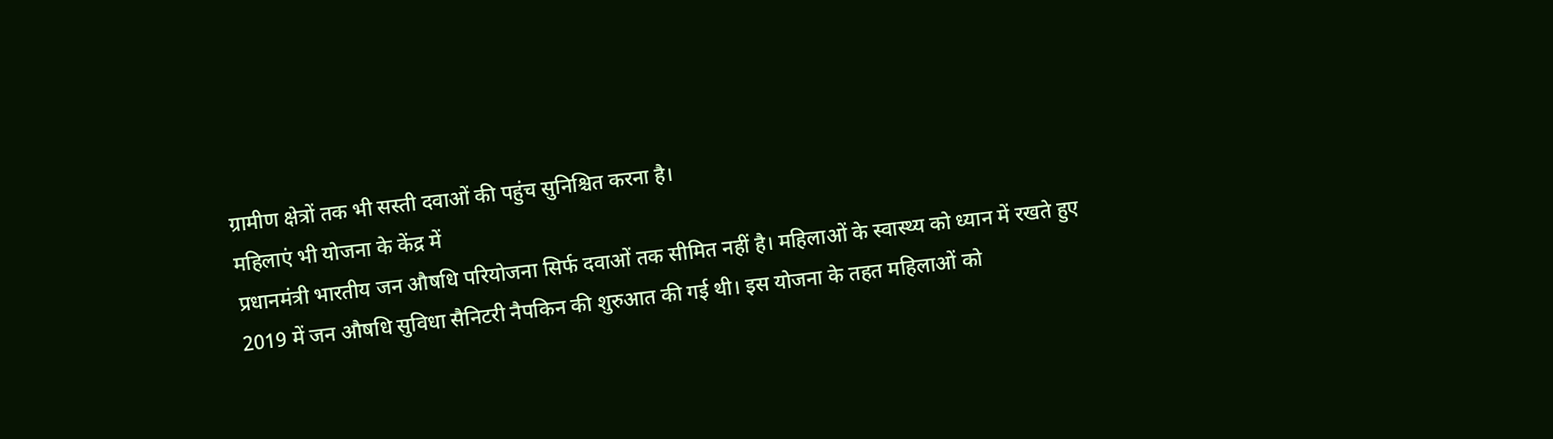ग्रामीण क्षेत्रों तक भी सस्ती दवाओं की पहुंच सुनिश्चित करना है।
महिलाएं भी योजना के केंद्र में
प्रधानमंत्री भारतीय जन औषधि परियोजना सिर्फ दवाओं तक सीमित नहीं है। महिलाओं के स्वास्थ्य को ध्यान में रखते हुए 2019 में जन औषधि सुविधा सैनिटरी नैपकिन की शुरुआत की गई थी। इस योजना के तहत महिलाओं को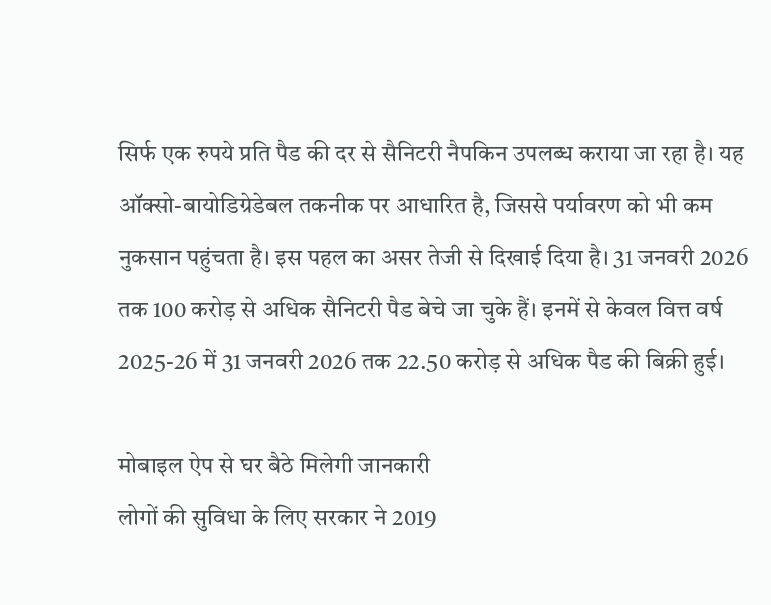सिर्फ एक रुपये प्रति पैड की दर से सैनिटरी नैपकिन उपलब्ध कराया जा रहा है। यह ऑक्सो-बायोडिग्रेडेबल तकनीक पर आधारित है, जिससे पर्यावरण को भी कम नुकसान पहुंचता है। इस पहल का असर तेजी से दिखाई दिया है। 31 जनवरी 2026 तक 100 करोड़ से अधिक सैनिटरी पैड बेचे जा चुके हैं। इनमें से केवल वित्त वर्ष 2025-26 में 31 जनवरी 2026 तक 22.50 करोड़ से अधिक पैड की बिक्री हुई।

मोबाइल ऐप से घर बैठे मिलेगी जानकारी
लोगों की सुविधा के लिए सरकार ने 2019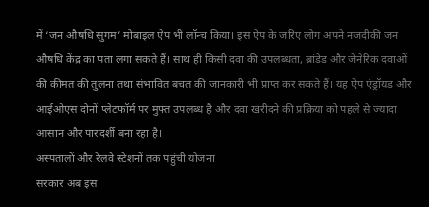में ‘जन औषधि सुगम’ मोबाइल ऐप भी लॉन्च किया। इस ऐप के जरिए लोग अपने नजदीकी जन औषधि केंद्र का पता लगा सकते हैं। साथ ही किसी दवा की उपलब्धता, ब्रांडेड और जेनेरिक दवाओं की कीमत की तुलना तथा संभावित बचत की जानकारी भी प्राप्त कर सकते हैं। यह ऐप एंड्रॉयड और आईओएस दोनों प्लेटफॉर्म पर मुफ्त उपलब्ध है और दवा खरीदने की प्रक्रिया को पहले से ज्यादा आसान और पारदर्शी बना रहा है।
अस्पतालों और रेलवे स्टेशनों तक पहुंची योजना
सरकार अब इस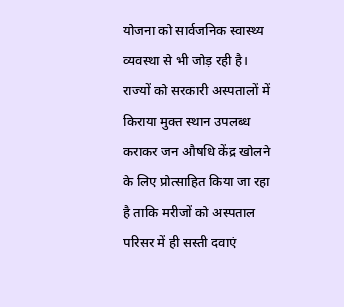योजना को सार्वजनिक स्वास्थ्य व्यवस्था से भी जोड़ रही है। राज्यों को सरकारी अस्पतालों में किराया मुक्त स्थान उपलब्ध कराकर जन औषधि केंद्र खोलने के लिए प्रोत्साहित किया जा रहा है ताकि मरीजों को अस्पताल परिसर में ही सस्ती दवाएं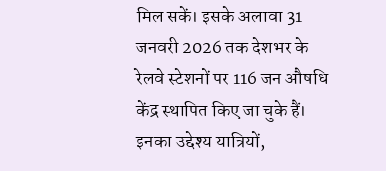मिल सकें। इसके अलावा 31 जनवरी 2026 तक देशभर के रेलवे स्टेशनों पर 116 जन औषधि केंद्र स्थापित किए जा चुके हैं। इनका उद्देश्य यात्रियों,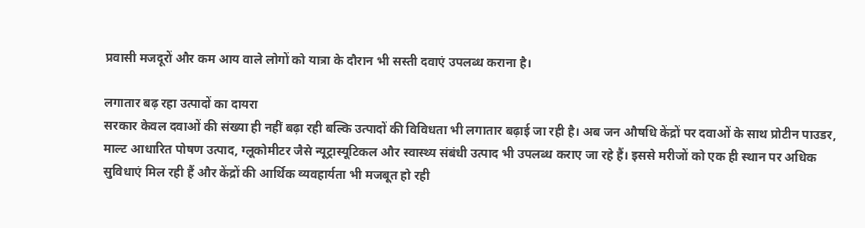प्रवासी मजदूरों और कम आय वाले लोगों को यात्रा के दौरान भी सस्ती दवाएं उपलब्ध कराना है।

लगातार बढ़ रहा उत्पादों का दायरा
सरकार केवल दवाओं की संख्या ही नहीं बढ़ा रही बल्कि उत्पादों की विविधता भी लगातार बढ़ाई जा रही है। अब जन औषधि केंद्रों पर दवाओं के साथ प्रोटीन पाउडर, माल्ट आधारित पोषण उत्पाद, ग्लूकोमीटर जैसे न्यूट्रास्यूटिकल और स्वास्थ्य संबंधी उत्पाद भी उपलब्ध कराए जा रहे हैं। इससे मरीजों को एक ही स्थान पर अधिक सुविधाएं मिल रही हैं और केंद्रों की आर्थिक व्यवहार्यता भी मजबूत हो रही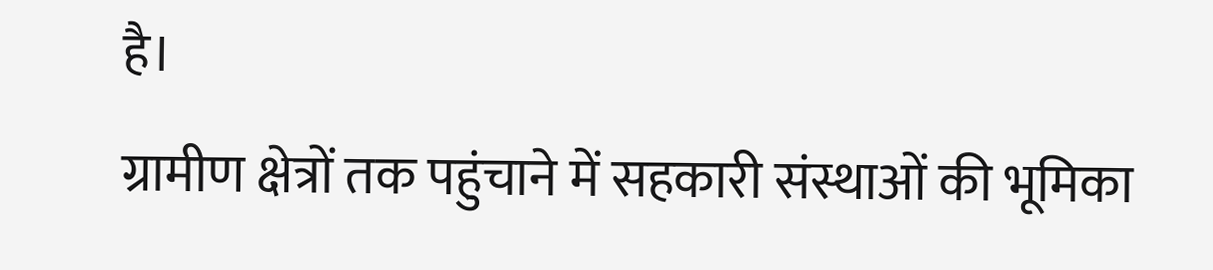है।
ग्रामीण क्षेत्रों तक पहुंचाने में सहकारी संस्थाओं की भूमिका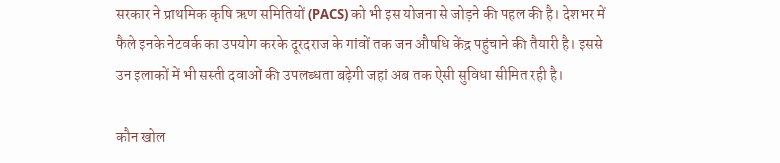सरकार ने प्राथमिक कृषि ऋण समितियों (PACS) को भी इस योजना से जोड़ने की पहल की है। देशभर में फैले इनके नेटवर्क का उपयोग करके दूरदराज के गांवों तक जन औषधि केंद्र पहुंचाने की तैयारी है। इससे उन इलाकों में भी सस्ती दवाओं की उपलब्धता बढ़ेगी जहां अब तक ऐसी सुविधा सीमित रही है।

कौन खोल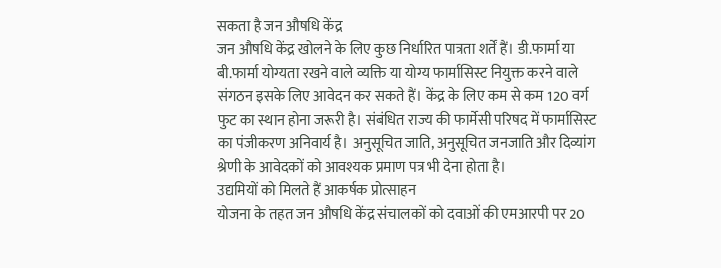सकता है जन औषधि केंद्र
जन औषधि केंद्र खोलने के लिए कुछ निर्धारित पात्रता शर्तें हैं। डी.फार्मा या बी.फार्मा योग्यता रखने वाले व्यक्ति या योग्य फार्मासिस्ट नियुक्त करने वाले संगठन इसके लिए आवेदन कर सकते हैं। केंद्र के लिए कम से कम 120 वर्ग फुट का स्थान होना जरूरी है। संबंधित राज्य की फार्मेसी परिषद में फार्मासिस्ट का पंजीकरण अनिवार्य है। अनुसूचित जाति, अनुसूचित जनजाति और दिव्यांग श्रेणी के आवेदकों को आवश्यक प्रमाण पत्र भी देना होता है।
उद्यमियों को मिलते हैं आकर्षक प्रोत्साहन
योजना के तहत जन औषधि केंद्र संचालकों को दवाओं की एमआरपी पर 20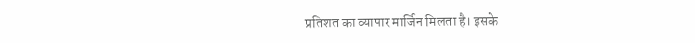प्रतिशत का व्यापार मार्जिन मिलता है। इसके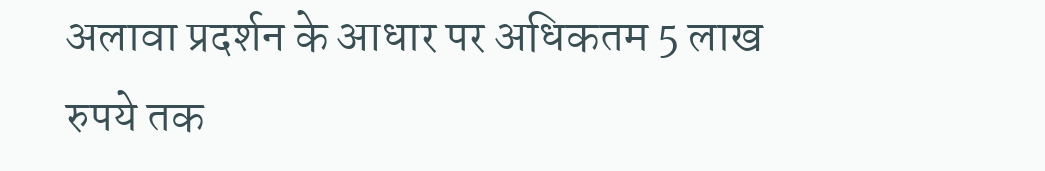अलावा प्रदर्शन के आधार पर अधिकतम 5 लाख रुपये तक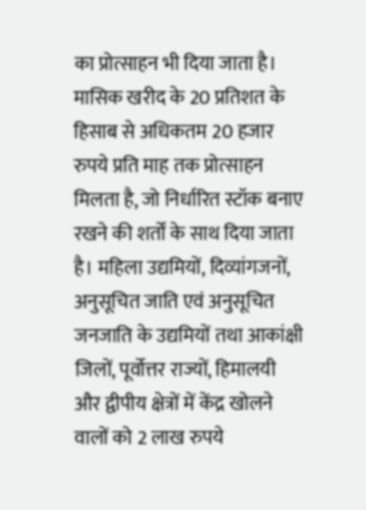का प्रोत्साहन भी दिया जाता है। मासिक खरीद के 20 प्रतिशत के हिसाब से अधिकतम 20 हजार रुपये प्रति माह तक प्रोत्साहन मिलता है, जो निर्धारित स्टॉक बनाए रखने की शर्तों के साथ दिया जाता है। महिला उद्यमियों, दिव्यांगजनों, अनुसूचित जाति एवं अनुसूचित जनजाति के उद्यमियों तथा आकांक्षी जिलों, पूर्वोत्तर राज्यों, हिमालयी और द्वीपीय क्षेत्रों में केंद्र खोलने वालों को 2 लाख रुपये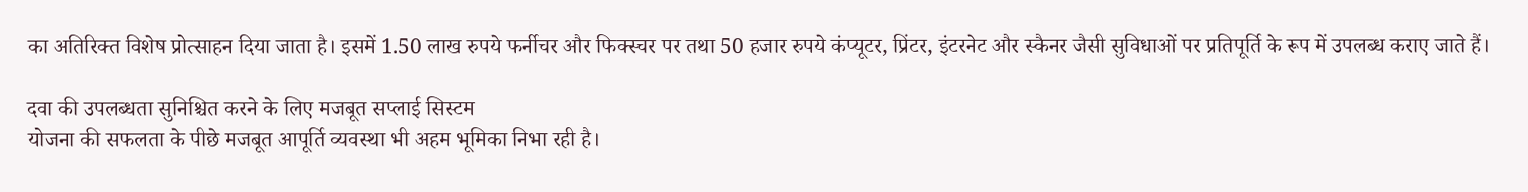का अतिरिक्त विशेष प्रोत्साहन दिया जाता है। इसमें 1.50 लाख रुपये फर्नीचर और फिक्स्चर पर तथा 50 हजार रुपये कंप्यूटर, प्रिंटर, इंटरनेट और स्कैनर जैसी सुविधाओं पर प्रतिपूर्ति के रूप में उपलब्ध कराए जाते हैं।

दवा की उपलब्धता सुनिश्चित करने के लिए मजबूत सप्लाई सिस्टम
योजना की सफलता के पीछे मजबूत आपूर्ति व्यवस्था भी अहम भूमिका निभा रही है।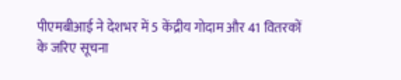पीएमबीआई ने देशभर में 5 केंद्रीय गोदाम और 41 वितरकों के जरिए सूचना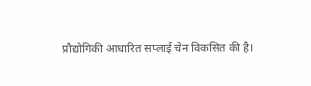प्रौद्योगिकी आधारित सप्लाई चेन विकसित की है।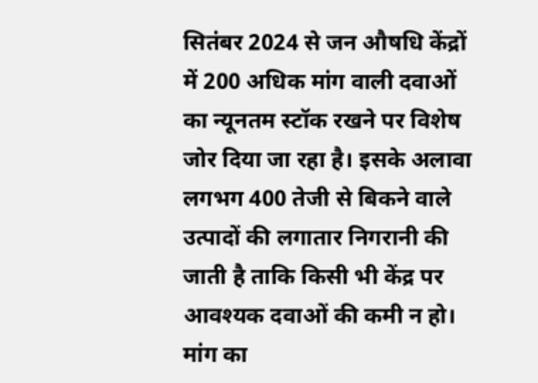सितंबर 2024 से जन औषधि केंद्रों में 200 अधिक मांग वाली दवाओं का न्यूनतम स्टॉक रखने पर विशेष जोर दिया जा रहा है। इसके अलावा लगभग 400 तेजी से बिकने वाले उत्पादों की लगातार निगरानी की जाती है ताकि किसी भी केंद्र पर आवश्यक दवाओं की कमी न हो। मांग का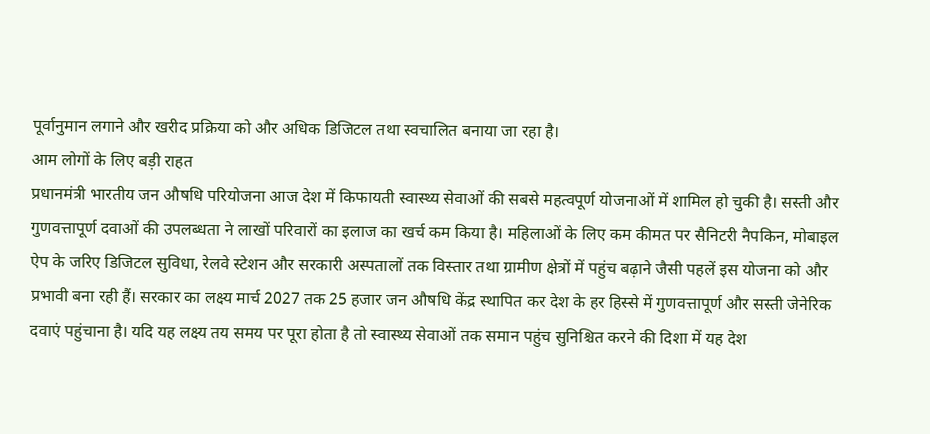पूर्वानुमान लगाने और खरीद प्रक्रिया को और अधिक डिजिटल तथा स्वचालित बनाया जा रहा है।
आम लोगों के लिए बड़ी राहत
प्रधानमंत्री भारतीय जन औषधि परियोजना आज देश में किफायती स्वास्थ्य सेवाओं की सबसे महत्वपूर्ण योजनाओं में शामिल हो चुकी है। सस्ती और गुणवत्तापूर्ण दवाओं की उपलब्धता ने लाखों परिवारों का इलाज का खर्च कम किया है। महिलाओं के लिए कम कीमत पर सैनिटरी नैपकिन, मोबाइल ऐप के जरिए डिजिटल सुविधा, रेलवे स्टेशन और सरकारी अस्पतालों तक विस्तार तथा ग्रामीण क्षेत्रों में पहुंच बढ़ाने जैसी पहलें इस योजना को और प्रभावी बना रही हैं। सरकार का लक्ष्य मार्च 2027 तक 25 हजार जन औषधि केंद्र स्थापित कर देश के हर हिस्से में गुणवत्तापूर्ण और सस्ती जेनेरिक दवाएं पहुंचाना है। यदि यह लक्ष्य तय समय पर पूरा होता है तो स्वास्थ्य सेवाओं तक समान पहुंच सुनिश्चित करने की दिशा में यह देश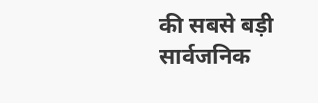की सबसे बड़ी सार्वजनिक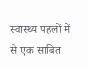स्वास्थ्य पहलों में से एक साबित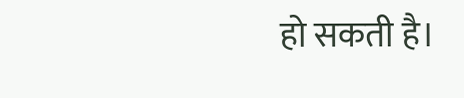हो सकती है।